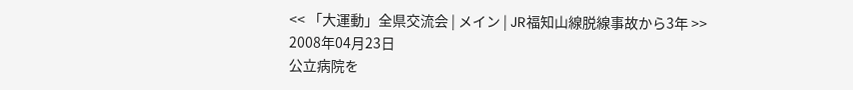<< 「大運動」全県交流会 | メイン | JR福知山線脱線事故から3年 >>
2008年04月23日
公立病院を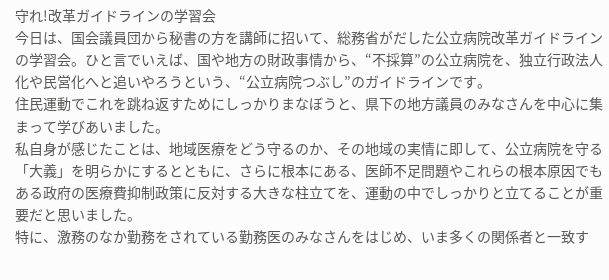守れ!改革ガイドラインの学習会
今日は、国会議員団から秘書の方を講師に招いて、総務省がだした公立病院改革ガイドラインの学習会。ひと言でいえば、国や地方の財政事情から、“不採算”の公立病院を、独立行政法人化や民営化へと追いやろうという、“公立病院つぶし”のガイドラインです。
住民運動でこれを跳ね返すためにしっかりまなぼうと、県下の地方議員のみなさんを中心に集まって学びあいました。
私自身が感じたことは、地域医療をどう守るのか、その地域の実情に即して、公立病院を守る「大義」を明らかにするとともに、さらに根本にある、医師不足問題やこれらの根本原因でもある政府の医療費抑制政策に反対する大きな柱立てを、運動の中でしっかりと立てることが重要だと思いました。
特に、激務のなか勤務をされている勤務医のみなさんをはじめ、いま多くの関係者と一致す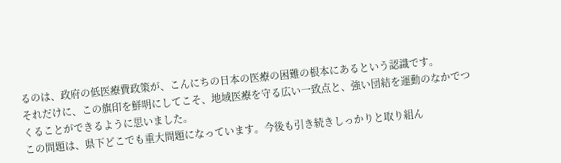るのは、政府の低医療費政策が、こんにちの日本の医療の困難の根本にあるという認識です。
それだけに、この旗印を鮮明にしてこそ、地域医療を守る広い一致点と、強い団結を運動のなかでつくることができるように思いました。
この問題は、県下どこでも重大問題になっています。今後も引き続きしっかりと取り組ん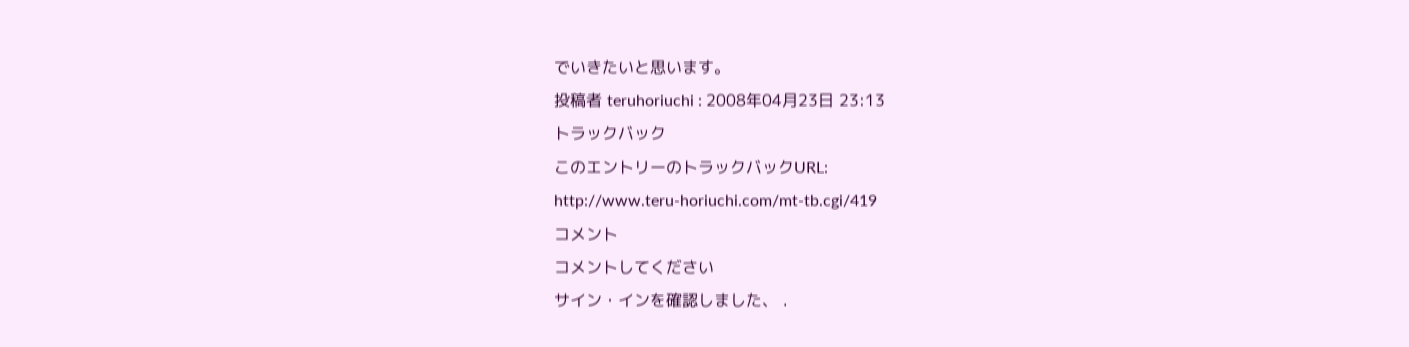でいきたいと思います。
投稿者 teruhoriuchi : 2008年04月23日 23:13
トラックバック
このエントリーのトラックバックURL:
http://www.teru-horiuchi.com/mt-tb.cgi/419
コメント
コメントしてください
サイン・インを確認しました、 .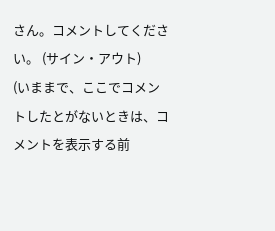さん。コメントしてください。 (サイン・アウト)
(いままで、ここでコメントしたとがないときは、コメントを表示する前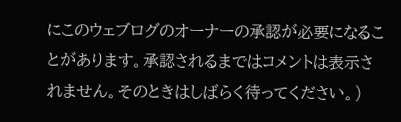にこのウェブログのオーナーの承認が必要になることがあります。承認されるまではコメントは表示されません。そのときはしばらく待ってください。)